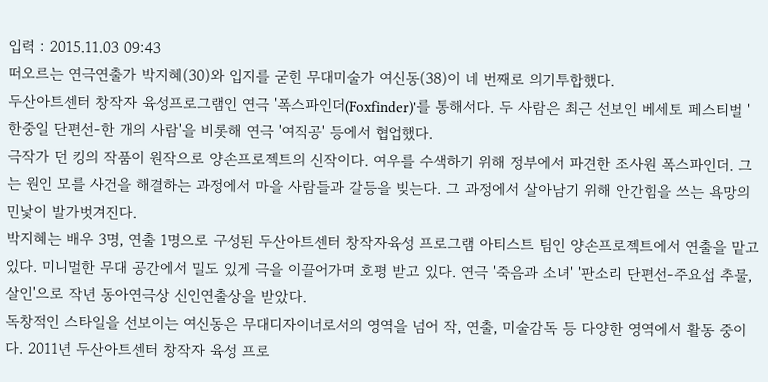입력 : 2015.11.03 09:43
떠오르는 연극연출가 박지혜(30)와 입지를 굳힌 무대미술가 여신동(38)이 네 번째로 의기투합했다.
두산아트센터 창작자 육성프로그램인 연극 '폭스파인더(Foxfinder)'를 통해서다. 두 사람은 최근 선보인 베세토 페스티벌 '한중일 단편선-한 개의 사람'을 비롯해 연극 '여직공' 등에서 협업했다.
극작가 던 킹의 작품이 원작으로 양손프로젝트의 신작이다. 여우를 수색하기 위해 정부에서 파견한 조사원 폭스파인더. 그는 원인 모를 사건을 해결하는 과정에서 마을 사람들과 갈등을 빚는다. 그 과정에서 살아남기 위해 안간힘을 쓰는 욕망의 민낯이 발가벗겨진다.
박지혜는 배우 3명, 연출 1명으로 구성된 두산아트센터 창작자육성 프로그램 아티스트 팀인 양손프로젝트에서 연출을 맡고 있다. 미니멀한 무대 공간에서 밀도 있게 극을 이끌어가며 호평 받고 있다. 연극 '죽음과 소녀' '판소리 단편선-주요섭 추물, 살인'으로 작년 동아연극상 신인연출상을 받았다.
독창적인 스타일을 선보이는 여신동은 무대디자이너로서의 영역을 넘어 작, 연출, 미술감독 등 다양한 영역에서 활동 중이다. 2011년 두산아트센터 창작자 육성 프로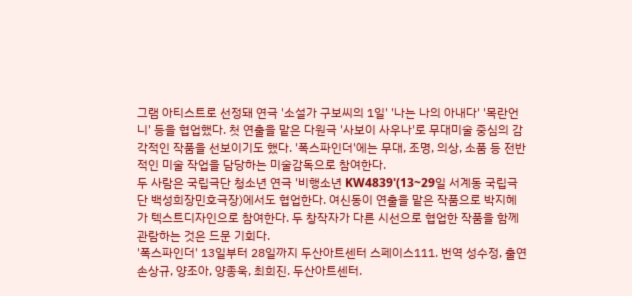그램 아티스트로 선정돼 연극 '소설가 구보씨의 1일' '나는 나의 아내다' '목란언니' 등을 협업했다. 첫 연출을 맡은 다원극 '사보이 사우나'로 무대미술 중심의 감각적인 작품을 선보이기도 했다. '폭스파인더'에는 무대, 조명, 의상, 소품 등 전반적인 미술 작업을 담당하는 미술감독으로 참여한다.
두 사람은 국립극단 청소년 연극 '비행소년 KW4839'(13~29일 서계동 국립극단 백성희장민호극장)에서도 협업한다. 여신동이 연출을 맡은 작품으로 박지혜가 텍스트디자인으로 참여한다. 두 창작자가 다른 시선으로 협업한 작품을 함께 관람하는 것은 드문 기회다.
'폭스파인더' 13일부터 28일까지 두산아트센터 스페이스111. 번역 성수정, 출연 손상규, 양조아, 양종욱, 최희진. 두산아트센터.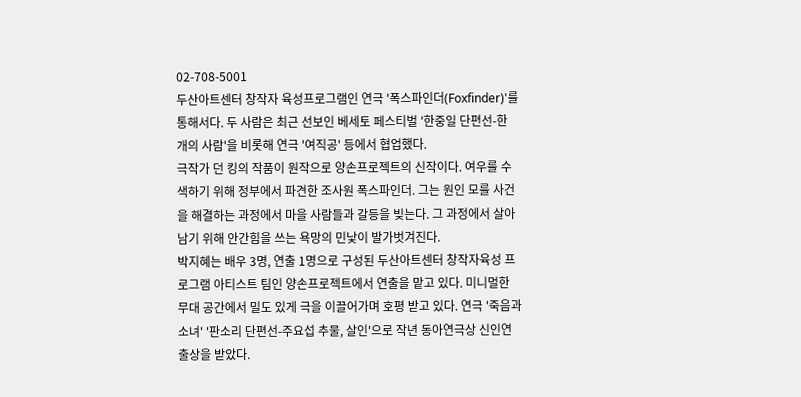02-708-5001
두산아트센터 창작자 육성프로그램인 연극 '폭스파인더(Foxfinder)'를 통해서다. 두 사람은 최근 선보인 베세토 페스티벌 '한중일 단편선-한 개의 사람'을 비롯해 연극 '여직공' 등에서 협업했다.
극작가 던 킹의 작품이 원작으로 양손프로젝트의 신작이다. 여우를 수색하기 위해 정부에서 파견한 조사원 폭스파인더. 그는 원인 모를 사건을 해결하는 과정에서 마을 사람들과 갈등을 빚는다. 그 과정에서 살아남기 위해 안간힘을 쓰는 욕망의 민낯이 발가벗겨진다.
박지혜는 배우 3명, 연출 1명으로 구성된 두산아트센터 창작자육성 프로그램 아티스트 팀인 양손프로젝트에서 연출을 맡고 있다. 미니멀한 무대 공간에서 밀도 있게 극을 이끌어가며 호평 받고 있다. 연극 '죽음과 소녀' '판소리 단편선-주요섭 추물, 살인'으로 작년 동아연극상 신인연출상을 받았다.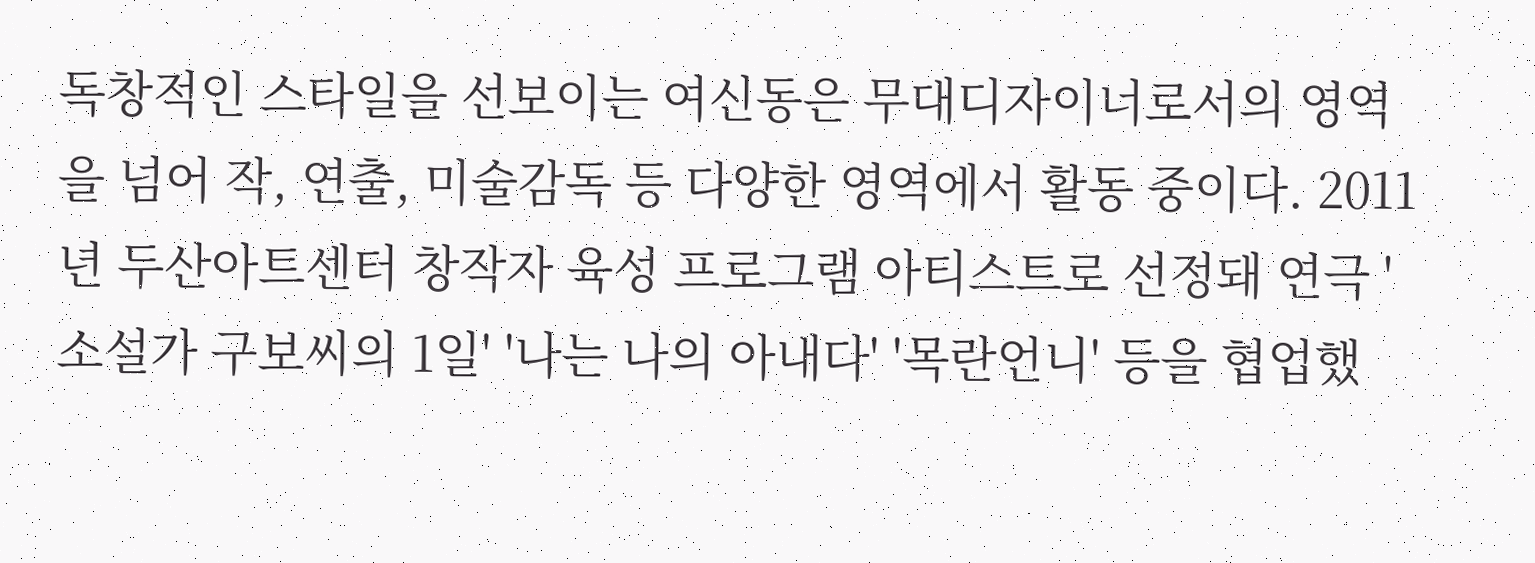독창적인 스타일을 선보이는 여신동은 무대디자이너로서의 영역을 넘어 작, 연출, 미술감독 등 다양한 영역에서 활동 중이다. 2011년 두산아트센터 창작자 육성 프로그램 아티스트로 선정돼 연극 '소설가 구보씨의 1일' '나는 나의 아내다' '목란언니' 등을 협업했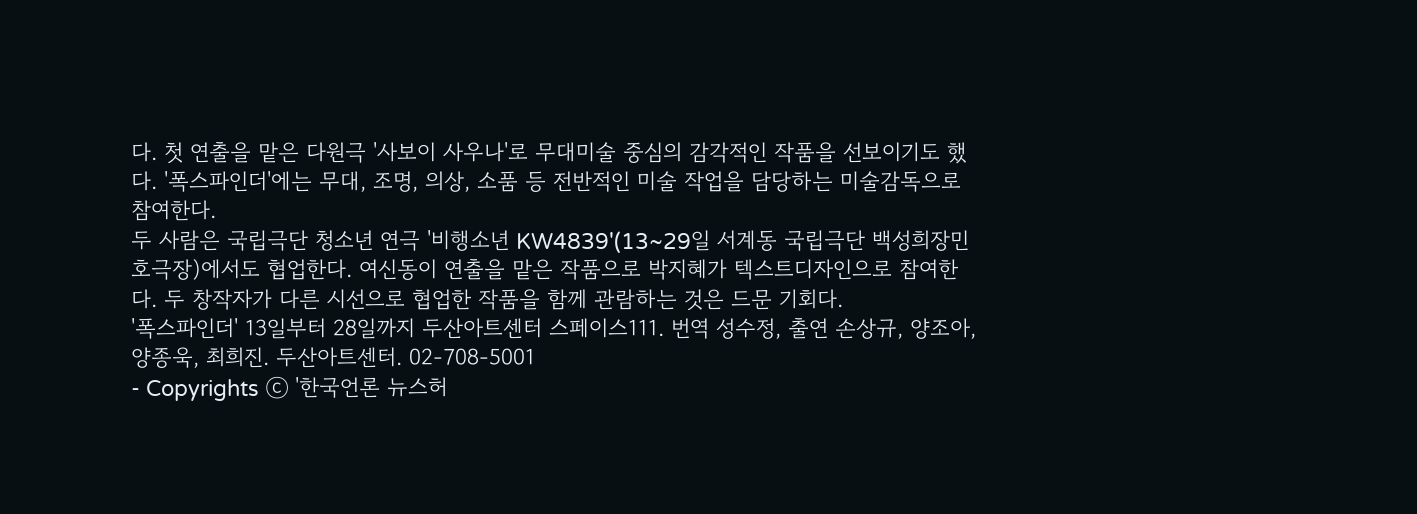다. 첫 연출을 맡은 다원극 '사보이 사우나'로 무대미술 중심의 감각적인 작품을 선보이기도 했다. '폭스파인더'에는 무대, 조명, 의상, 소품 등 전반적인 미술 작업을 담당하는 미술감독으로 참여한다.
두 사람은 국립극단 청소년 연극 '비행소년 KW4839'(13~29일 서계동 국립극단 백성희장민호극장)에서도 협업한다. 여신동이 연출을 맡은 작품으로 박지혜가 텍스트디자인으로 참여한다. 두 창작자가 다른 시선으로 협업한 작품을 함께 관람하는 것은 드문 기회다.
'폭스파인더' 13일부터 28일까지 두산아트센터 스페이스111. 번역 성수정, 출연 손상규, 양조아, 양종욱, 최희진. 두산아트센터. 02-708-5001
- Copyrights ⓒ '한국언론 뉴스허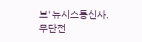브' 뉴시스통신사. 무단전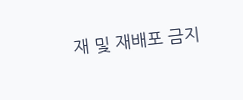재 및 재배포 금지